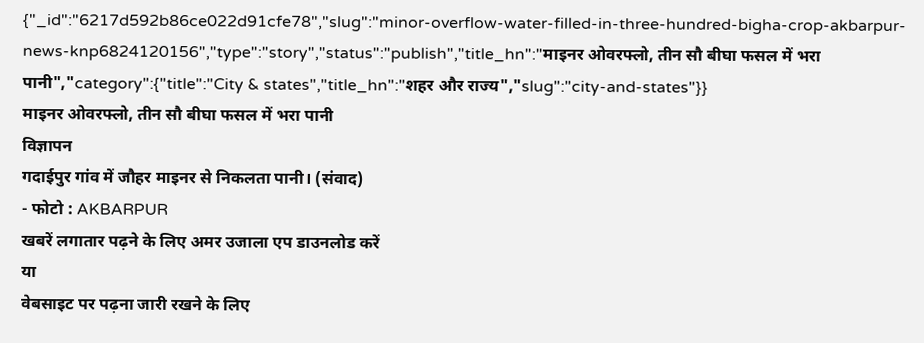{"_id":"6217d592b86ce022d91cfe78","slug":"minor-overflow-water-filled-in-three-hundred-bigha-crop-akbarpur-news-knp6824120156","type":"story","status":"publish","title_hn":"माइनर ओवरफ्लो, तीन सौ बीघा फसल में भरा पानी","category":{"title":"City & states","title_hn":"शहर और राज्य","slug":"city-and-states"}}
माइनर ओवरफ्लो, तीन सौ बीघा फसल में भरा पानी
विज्ञापन
गदाईपुर गांव में जौहर माइनर से निकलता पानी। (संवाद)
- फोटो : AKBARPUR
खबरें लगातार पढ़ने के लिए अमर उजाला एप डाउनलोड करें
या
वेबसाइट पर पढ़ना जारी रखने के लिए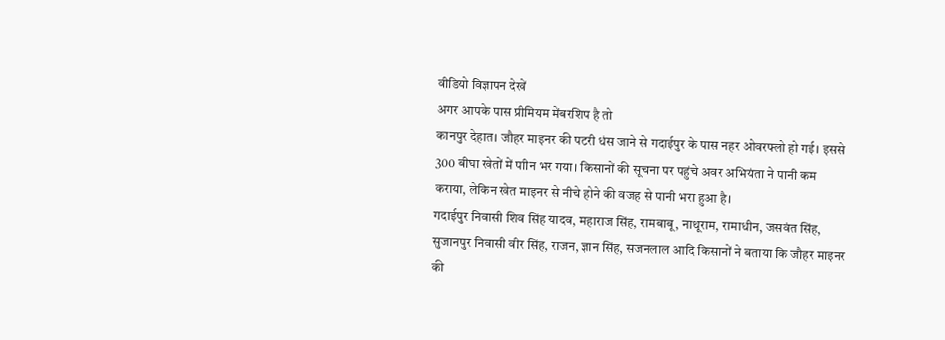वीडियो विज्ञापन देखें
अगर आपके पास प्रीमियम मेंबरशिप है तो
कानपुर देहात। जौहर माइनर की पटरी धंस जाने से गदाईपुर के पास नहर ओवरफ्लो हो गई। इससे 300 बीघा खेतों में पाीन भर गया। किसानों की सूचना पर पहुंचे अवर अभियंता ने पानी कम कराया, लेकिन खेत माइनर से नीचे होने की वजह से पानी भरा हुआ है।
गदाईपुर निवासी शिव सिंह यादव, महाराज सिंह, रामबाबू, नाथूराम, रामाधीन, जसवंत सिंह, सुजानपुर निवासी वीर सिंह, राजन, ज्ञान सिंह, सजनलाल आदि किसानों ने बताया कि जौहर माइनर की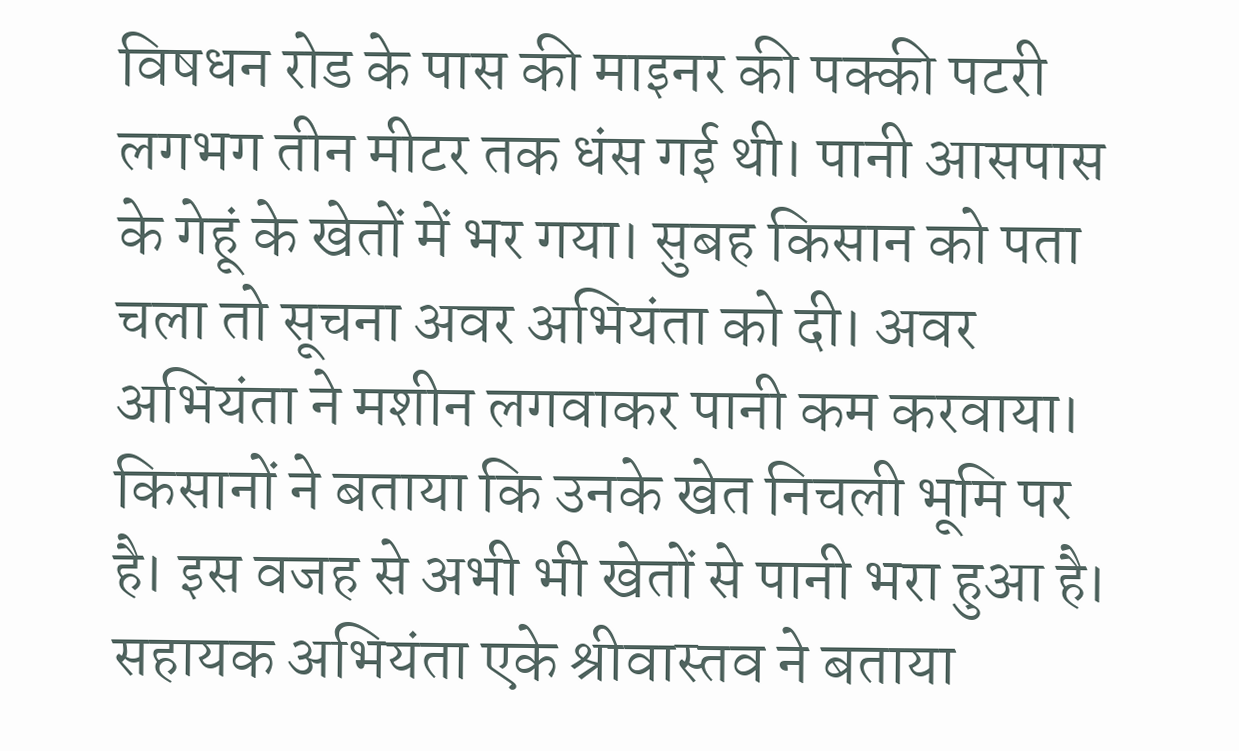विषधन रोड के पास की माइनर की पक्की पटरी लगभग तीन मीटर तक धंस गई थी। पानी आसपास के गेहूं के खेतों में भर गया। सुबह किसान को पता चला तो सूचना अवर अभियंता को दी। अवर अभियंता ने मशीन लगवाकर पानी कम करवाया।
किसानों ने बताया कि उनके खेत निचली भूमि पर है। इस वजह से अभी भी खेतों से पानी भरा हुआ है। सहायक अभियंता एके श्रीवास्तव ने बताया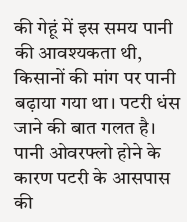की गेहूं में इस समय पानी की आवश्यकता थी, किसानों की मांग पर पानी बढ़ाया गया था। पटरी धंस जाने की बात गलत है। पानी ओवरफ्लो होने के कारण पटरी के आसपास की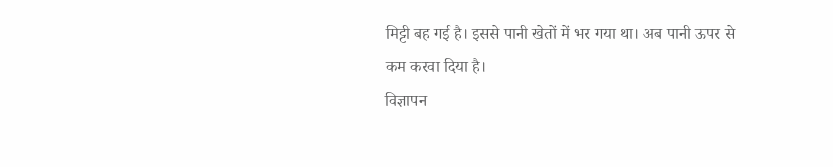मिट्टी बह गई है। इससे पानी खेतों में भर गया था। अब पानी ऊपर से कम करवा दिया है।
विज्ञापन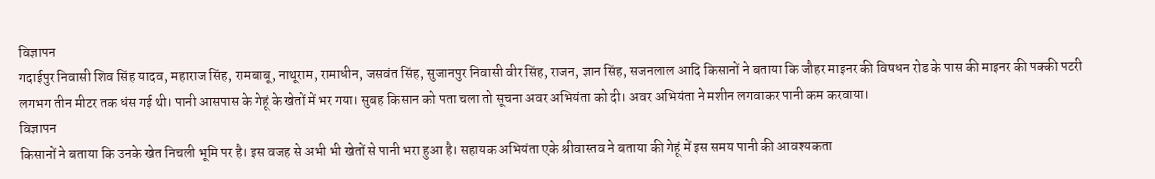विज्ञापन
गदाईपुर निवासी शिव सिंह यादव, महाराज सिंह, रामबाबू, नाथूराम, रामाधीन, जसवंत सिंह, सुजानपुर निवासी वीर सिंह, राजन, ज्ञान सिंह, सजनलाल आदि किसानों ने बताया कि जौहर माइनर की विषधन रोड के पास की माइनर की पक्की पटरी लगभग तीन मीटर तक धंस गई थी। पानी आसपास के गेहूं के खेतों में भर गया। सुबह किसान को पता चला तो सूचना अवर अभियंता को दी। अवर अभियंता ने मशीन लगवाकर पानी कम करवाया।
विज्ञापन
किसानों ने बताया कि उनके खेत निचली भूमि पर है। इस वजह से अभी भी खेतों से पानी भरा हुआ है। सहायक अभियंता एके श्रीवास्तव ने बताया की गेहूं में इस समय पानी की आवश्यकता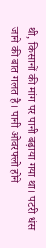थी, किसानों की मांग पर पानी बढ़ाया गया था। पटरी धंस जाने की बात गलत है। पानी ओवरफ्लो होने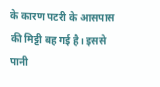के कारण पटरी के आसपास की मिट्टी बह गई है। इससे पानी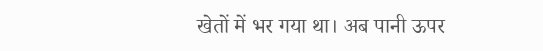खेतों में भर गया था। अब पानी ऊपर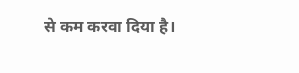से कम करवा दिया है।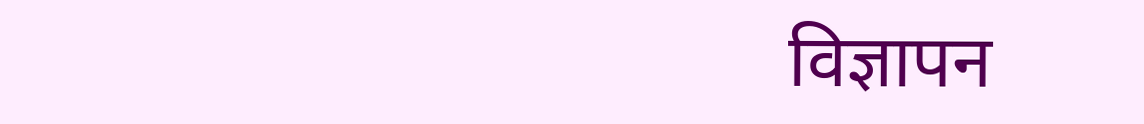विज्ञापन